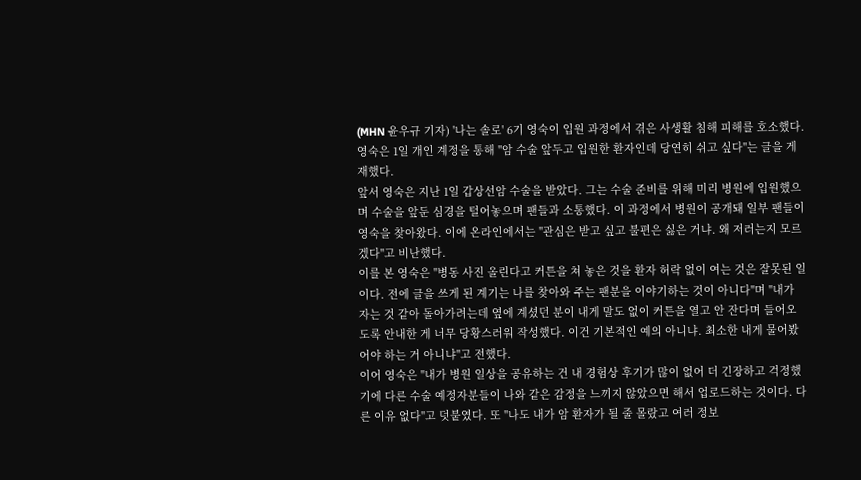(MHN 윤우규 기자) '나는 솔로' 6기 영숙이 입원 과정에서 겪은 사생활 침해 피해를 호소했다.
영숙은 1일 개인 계정을 통해 "암 수술 앞두고 입원한 환자인데 당연히 쉬고 싶다"는 글을 게재했다.
앞서 영숙은 지난 1일 갑상선암 수술을 받았다. 그는 수술 준비를 위해 미리 병원에 입원했으며 수술을 앞둔 심경을 털어놓으며 팬들과 소통했다. 이 과정에서 병원이 공개돼 일부 팬들이 영숙을 찾아왔다. 이에 온라인에서는 "관심은 받고 싶고 불편은 싫은 거냐. 왜 저러는지 모르겠다"고 비난했다.
이를 본 영숙은 "병동 사진 올린다고 커튼을 쳐 놓은 것을 환자 허락 없이 여는 것은 잘못된 일이다. 전에 글을 쓰게 된 계기는 나를 찾아와 주는 팬분을 이야기하는 것이 아니다"며 "내가 자는 것 같아 돌아가려는데 옆에 계셨던 분이 내게 말도 없이 커튼을 열고 안 잔다며 들어오도록 안내한 게 너무 당황스러워 작성했다. 이건 기본적인 예의 아니냐. 최소한 내게 물어봤어야 하는 거 아니냐"고 전했다.
이어 영숙은 "내가 병원 일상을 공유하는 건 내 경험상 후기가 많이 없어 더 긴장하고 걱정했기에 다른 수술 예정자분들이 나와 같은 감정을 느끼지 않았으면 해서 업로드하는 것이다. 다른 이유 없다"고 덧붙였다. 또 "나도 내가 암 환자가 될 줄 몰랐고 여러 정보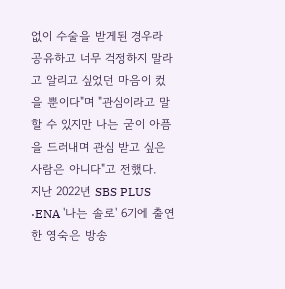없이 수술을 받게된 경우라 공유하고 너무 걱정하지 말라고 알리고 싶었던 마음이 컸을 뿐이다"며 "관심이라고 말할 수 있지만 나는 굳이 아픔을 드러내며 관심 받고 싶은 사람은 아니다"고 전했다.
지난 2022년 SBS PLUS ·ENA '나는 솔로' 6기에 출연한 영숙은 방송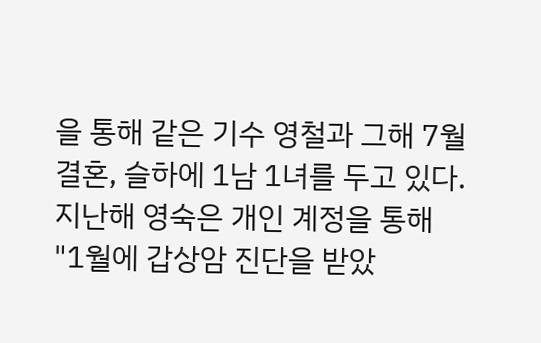을 통해 같은 기수 영철과 그해 7월 결혼, 슬하에 1남 1녀를 두고 있다. 지난해 영숙은 개인 계정을 통해 "1월에 갑상암 진단을 받았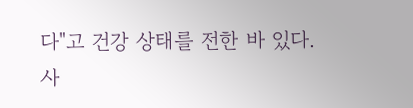다"고 건강 상태를 전한 바 있다.
사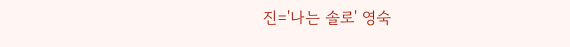진='나는 솔로' 영숙